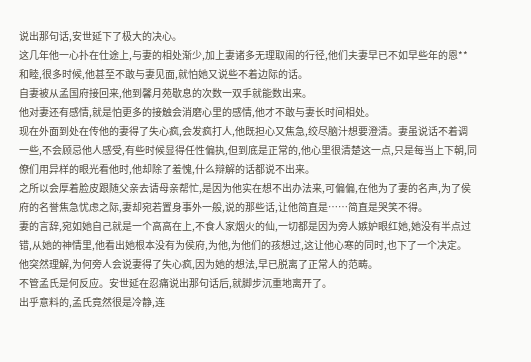说出那句话,安世延下了极大的决心。
这几年他一心扑在仕途上,与妻的相处渐少,加上妻诸多无理取闹的行径,他们夫妻早已不如早些年的恩**和睦,很多时候,他甚至不敢与妻见面,就怕她又说些不着边际的话。
自妻被从孟国府接回来,他到馨月苑歇息的次数一双手就能数出来。
他对妻还有感情,就是怕更多的接触会消磨心里的感情,他才不敢与妻长时间相处。
现在外面到处在传他的妻得了失心疯,会发疯打人,他既担心又焦急,绞尽脑汁想要澄清。妻虽说话不着调一些,不会顾忌他人感受,有些时候显得任性偏执,但到底是正常的,他心里很清楚这一点,只是每当上下朝,同僚们用异样的眼光看他时,他却除了羞愧,什么辩解的话都说不出来。
之所以会厚着脸皮跟随父亲去请母亲帮忙,是因为他实在想不出办法来,可偏偏,在他为了妻的名声,为了侯府的名誉焦急忧虑之际,妻却宛若置身事外一般,说的那些话,让他简直是……简直是哭笑不得。
妻的言辞,宛如她自己就是一个高高在上,不食人家烟火的仙,一切都是因为旁人嫉妒眼红她,她没有半点过错,从她的神情里,他看出她根本没有为侯府,为他,为他们的孩想过,这让他心寒的同时,也下了一个决定。
他突然理解,为何旁人会说妻得了失心疯,因为她的想法,早已脱离了正常人的范畴。
不管孟氏是何反应。安世延在忍痛说出那句话后,就脚步沉重地离开了。
出乎意料的,孟氏竟然很是冷静,连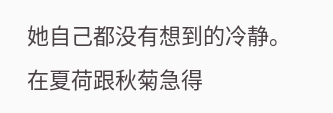她自己都没有想到的冷静。
在夏荷跟秋菊急得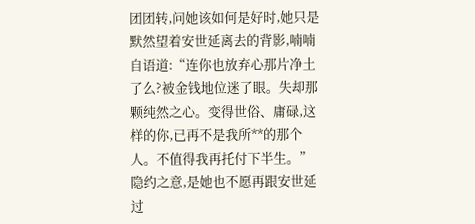团团转,问她该如何是好时,她只是默然望着安世延离去的背影,喃喃自语道:“连你也放弃心那片净土了么?被金钱地位迷了眼。失却那颗纯然之心。变得世俗、庸碌,这样的你,已再不是我所**的那个人。不值得我再托付下半生。”
隐约之意,是她也不愿再跟安世延过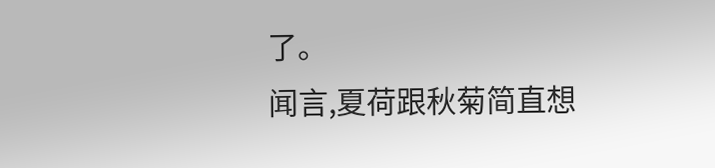了。
闻言,夏荷跟秋菊简直想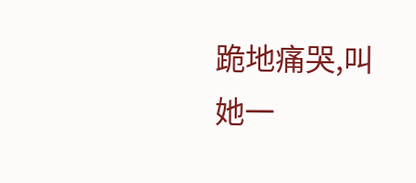跪地痛哭,叫她一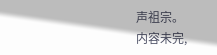声祖宗。
内容未完,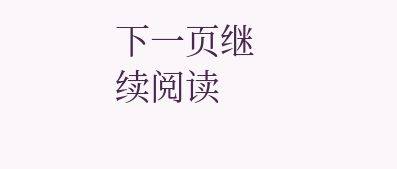下一页继续阅读